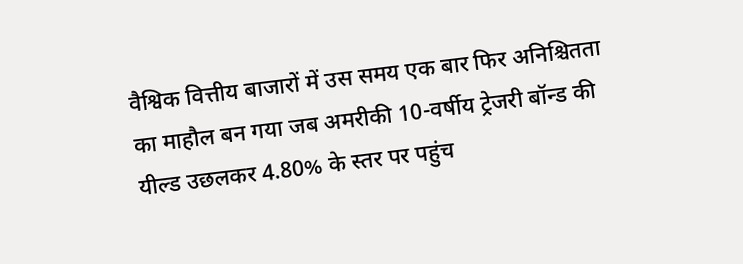वैश्विक वित्तीय बाजारों में उस समय एक बार फिर अनिश्चितता का माहौल बन गया जब अमरीकी 10-वर्षीय ट्रेजरी बॉन्ड की यील्ड उछलकर 4.80% के स्तर पर पहुंच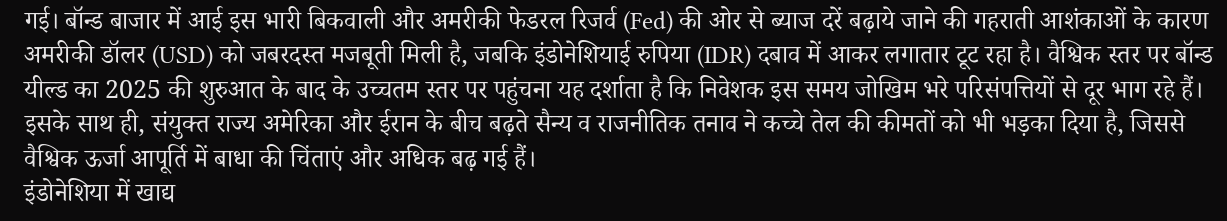गई। बॉन्ड बाजार में आई इस भारी बिकवाली और अमरीकी फेडरल रिजर्व (Fed) की ओर से ब्याज दरें बढ़ाये जाने की गहराती आशंकाओं के कारण अमरीकी डॉलर (USD) को जबरदस्त मजबूती मिली है, जबकि इंडोनेशियाई रुपिया (IDR) दबाव में आकर लगातार टूट रहा है। वैश्विक स्तर पर बॉन्ड यील्ड का 2025 की शुरुआत के बाद के उच्चतम स्तर पर पहुंचना यह दर्शाता है कि निवेशक इस समय जोखिम भरे परिसंपत्तियों से दूर भाग रहे हैं। इसके साथ ही, संयुक्त राज्य अमेरिका और ईरान के बीच बढ़ते सैन्य व राजनीतिक तनाव ने कच्चे तेल की कीमतों को भी भड़का दिया है, जिससे वैश्विक ऊर्जा आपूर्ति में बाधा की चिंताएं और अधिक बढ़ गई हैं।
इंडोनेशिया में खाद्य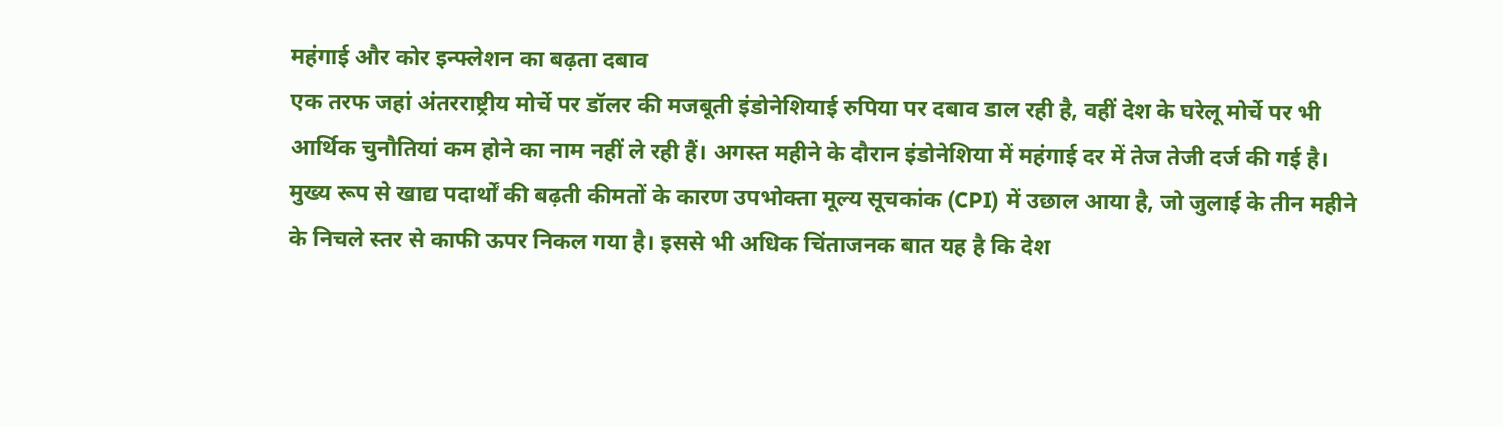महंगाई और कोर इन्फ्लेशन का बढ़ता दबाव
एक तरफ जहां अंतरराष्ट्रीय मोर्चे पर डॉलर की मजबूती इंडोनेशियाई रुपिया पर दबाव डाल रही है, वहीं देश के घरेलू मोर्चे पर भी आर्थिक चुनौतियां कम होने का नाम नहीं ले रही हैं। अगस्त महीने के दौरान इंडोनेशिया में महंगाई दर में तेज तेजी दर्ज की गई है। मुख्य रूप से खाद्य पदार्थों की बढ़ती कीमतों के कारण उपभोक्ता मूल्य सूचकांक (CPI) में उछाल आया है, जो जुलाई के तीन महीने के निचले स्तर से काफी ऊपर निकल गया है। इससे भी अधिक चिंताजनक बात यह है कि देश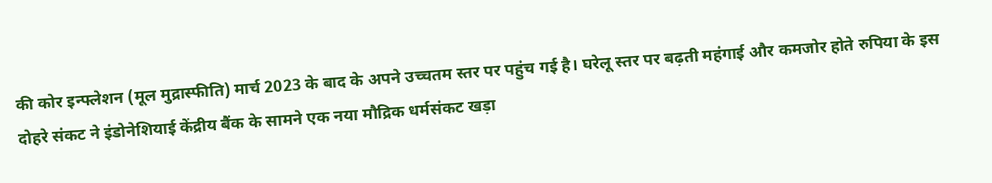की कोर इन्फ्लेशन (मूल मुद्रास्फीति) मार्च 2023 के बाद के अपने उच्चतम स्तर पर पहुंच गई है। घरेलू स्तर पर बढ़ती महंगाई और कमजोर होते रुपिया के इस दोहरे संकट ने इंडोनेशियाई केंद्रीय बैंक के सामने एक नया मौद्रिक धर्मसंकट खड़ा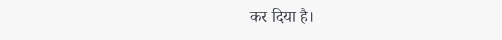कर दिया है।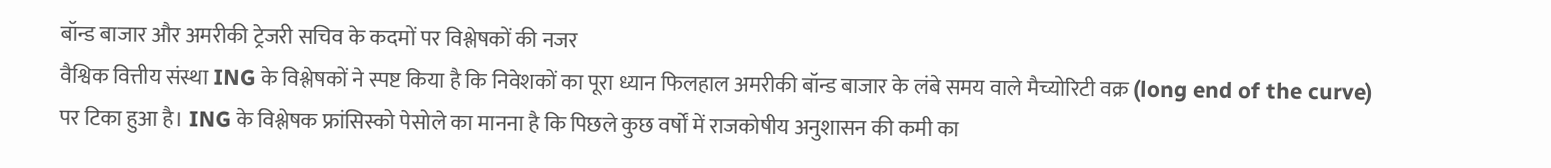बॉन्ड बाजार और अमरीकी ट्रेजरी सचिव के कदमों पर विश्लेषकों की नजर
वैश्विक वित्तीय संस्था ING के विश्लेषकों ने स्पष्ट किया है कि निवेशकों का पूरा ध्यान फिलहाल अमरीकी बॉन्ड बाजार के लंबे समय वाले मैच्योरिटी वक्र (long end of the curve) पर टिका हुआ है। ING के विश्लेषक फ्रांसिस्को पेसोले का मानना है कि पिछले कुछ वर्षों में राजकोषीय अनुशासन की कमी का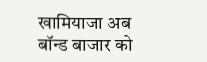खामियाजा अब बॉन्ड बाजार को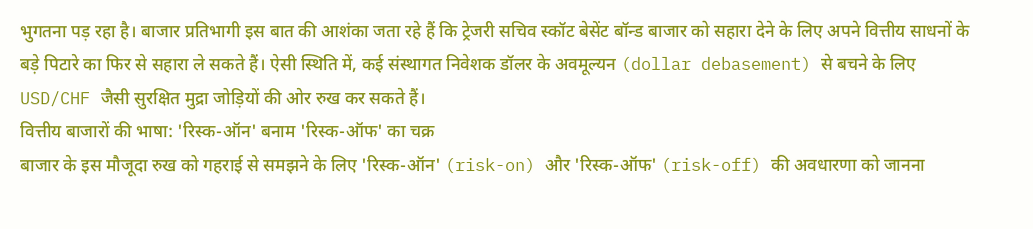भुगतना पड़ रहा है। बाजार प्रतिभागी इस बात की आशंका जता रहे हैं कि ट्रेजरी सचिव स्कॉट बेसेंट बॉन्ड बाजार को सहारा देने के लिए अपने वित्तीय साधनों के बड़े पिटारे का फिर से सहारा ले सकते हैं। ऐसी स्थिति में, कई संस्थागत निवेशक डॉलर के अवमूल्यन (dollar debasement) से बचने के लिए USD/CHF जैसी सुरक्षित मुद्रा जोड़ियों की ओर रुख कर सकते हैं।
वित्तीय बाजारों की भाषा: 'रिस्क-ऑन' बनाम 'रिस्क-ऑफ' का चक्र
बाजार के इस मौजूदा रुख को गहराई से समझने के लिए 'रिस्क-ऑन' (risk-on) और 'रिस्क-ऑफ' (risk-off) की अवधारणा को जानना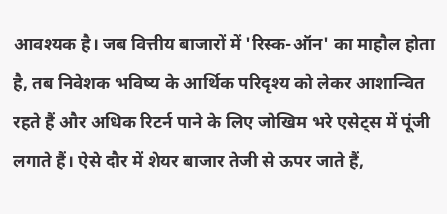आवश्यक है। जब वित्तीय बाजारों में 'रिस्क-ऑन' का माहौल होता है, तब निवेशक भविष्य के आर्थिक परिदृश्य को लेकर आशान्वित रहते हैं और अधिक रिटर्न पाने के लिए जोखिम भरे एसेट्स में पूंजी लगाते हैं। ऐसे दौर में शेयर बाजार तेजी से ऊपर जाते हैं,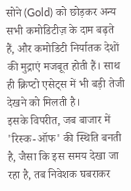सोने (Gold) को छोड़कर अन्य सभी कमोडिटीज़ के दाम बढ़ते हैं, और कमोडिटी निर्यातक देशों की मुद्राएं मजबूत होती हैं। साथ ही क्रिप्टो एसेट्स में भी बड़ी तेजी देखने को मिलती है।
इसके विपरीत, जब बाजार में 'रिस्क-ऑफ' की स्थिति बनती है, जैसा कि इस समय देखा जा रहा है, तब निवेशक घबराकर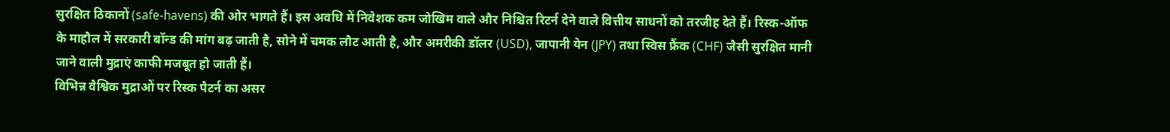सुरक्षित ठिकानों (safe-havens) की ओर भागते हैं। इस अवधि में निवेशक कम जोखिम वाले और निश्चित रिटर्न देने वाले वित्तीय साधनों को तरजीह देते हैं। रिस्क-ऑफ के माहौल में सरकारी बॉन्ड की मांग बढ़ जाती है, सोने में चमक लौट आती है, और अमरीकी डॉलर (USD), जापानी येन (JPY) तथा स्विस फ्रैंक (CHF) जैसी सुरक्षित मानी जाने वाली मुद्राएं काफी मजबूत हो जाती हैं।
विभिन्न वैश्विक मुद्राओं पर रिस्क पैटर्न का असर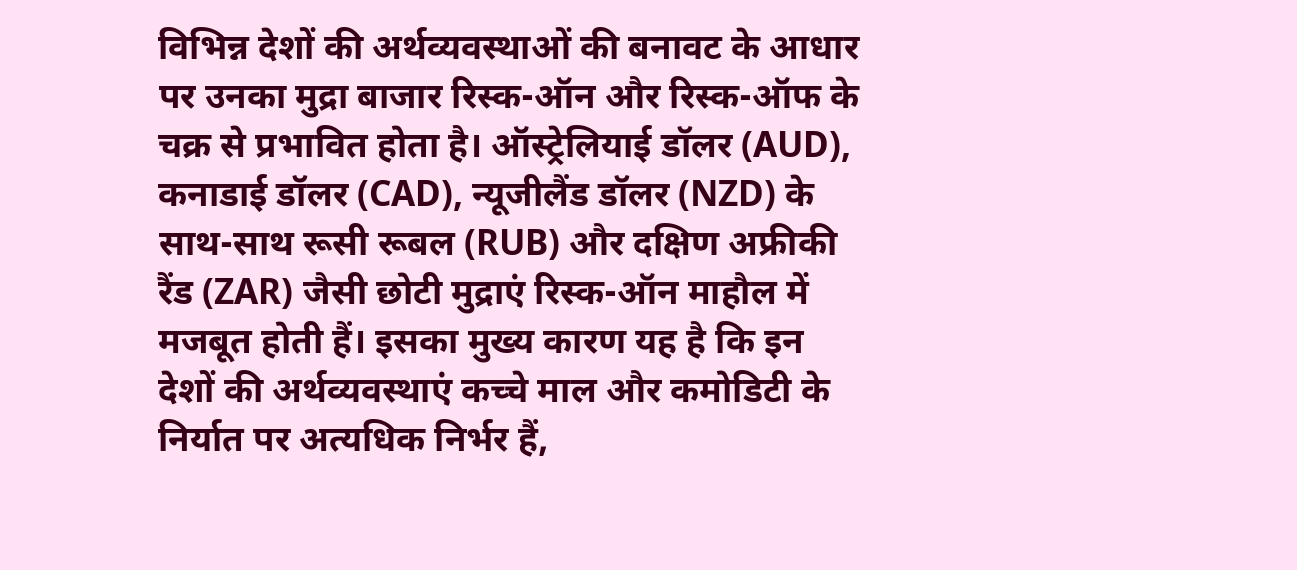विभिन्न देशों की अर्थव्यवस्थाओं की बनावट के आधार पर उनका मुद्रा बाजार रिस्क-ऑन और रिस्क-ऑफ के चक्र से प्रभावित होता है। ऑस्ट्रेलियाई डॉलर (AUD), कनाडाई डॉलर (CAD), न्यूजीलैंड डॉलर (NZD) के साथ-साथ रूसी रूबल (RUB) और दक्षिण अफ्रीकी रैंड (ZAR) जैसी छोटी मुद्राएं रिस्क-ऑन माहौल में मजबूत होती हैं। इसका मुख्य कारण यह है कि इन देशों की अर्थव्यवस्थाएं कच्चे माल और कमोडिटी के निर्यात पर अत्यधिक निर्भर हैं,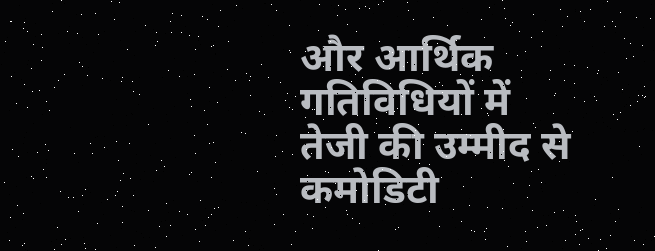और आर्थिक गतिविधियों में तेजी की उम्मीद से कमोडिटी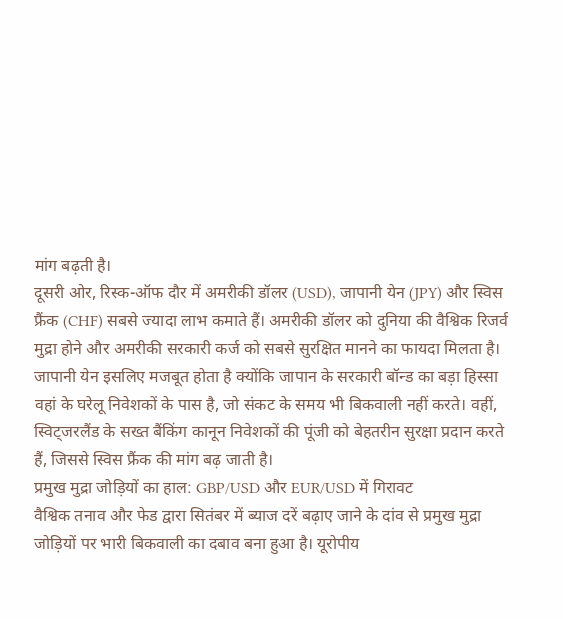मांग बढ़ती है।
दूसरी ओर, रिस्क-ऑफ दौर में अमरीकी डॉलर (USD), जापानी येन (JPY) और स्विस फ्रैंक (CHF) सबसे ज्यादा लाभ कमाते हैं। अमरीकी डॉलर को दुनिया की वैश्विक रिजर्व मुद्रा होने और अमरीकी सरकारी कर्ज को सबसे सुरक्षित मानने का फायदा मिलता है। जापानी येन इसलिए मजबूत होता है क्योंकि जापान के सरकारी बॉन्ड का बड़ा हिस्सा वहां के घरेलू निवेशकों के पास है, जो संकट के समय भी बिकवाली नहीं करते। वहीं, स्विट्जरलैंड के सख्त बैंकिंग कानून निवेशकों की पूंजी को बेहतरीन सुरक्षा प्रदान करते हैं, जिससे स्विस फ्रैंक की मांग बढ़ जाती है।
प्रमुख मुद्रा जोड़ियों का हाल: GBP/USD और EUR/USD में गिरावट
वैश्विक तनाव और फेड द्वारा सितंबर में ब्याज दरें बढ़ाए जाने के दांव से प्रमुख मुद्रा जोड़ियों पर भारी बिकवाली का दबाव बना हुआ है। यूरोपीय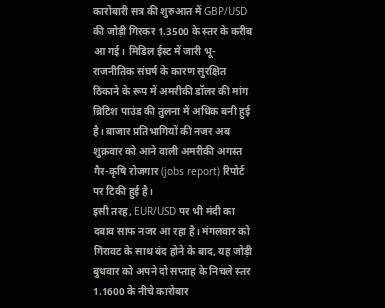कारोबारी सत्र की शुरुआत में GBP/USD की जोड़ी गिरकर 1.3500 के स्तर के करीब आ गई। मिडिल ईस्ट में जारी भू-राजनीतिक संघर्ष के कारण सुरक्षित ठिकाने के रूप में अमरीकी डॉलर की मांग ब्रिटिश पाउंड की तुलना में अधिक बनी हुई है। बाजार प्रतिभागियों की नजर अब शुक्रवार को आने वाली अमरीकी अगस्त गैर-कृषि रोजगार (jobs report) रिपोर्ट पर टिकी हुई है।
इसी तरह, EUR/USD पर भी मंदी का दबाव साफ नजर आ रहा है। मंगलवार को गिरावट के साथ बंद होने के बाद, यह जोड़ी बुधवार को अपने दो सप्ताह के निचले स्तर 1.1600 के नीचे कारोबार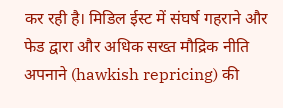कर रही है। मिडिल ईस्ट में संघर्ष गहराने और फेड द्वारा और अधिक सख्त मौद्रिक नीति अपनाने (hawkish repricing) की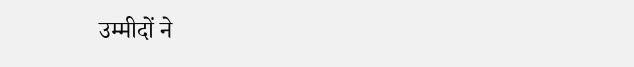उम्मीदों ने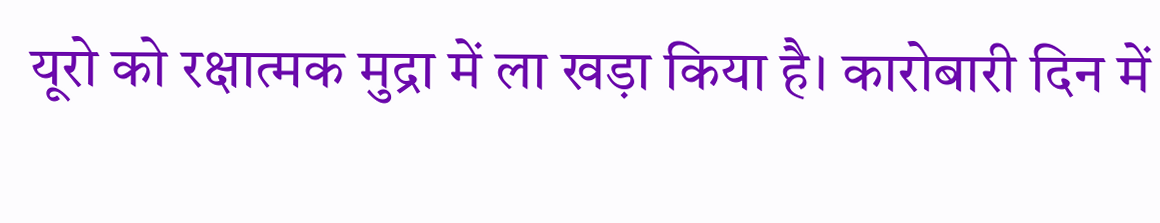यूरो को रक्षात्मक मुद्रा में ला खड़ा किया है। कारोबारी दिन में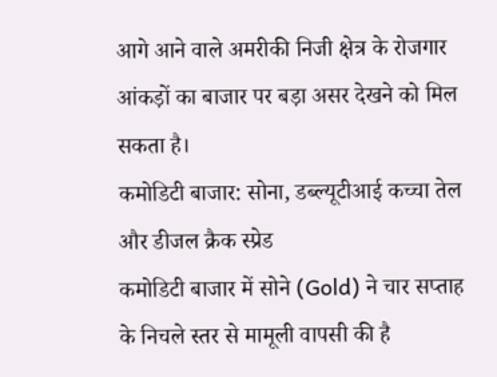आगे आने वाले अमरीकी निजी क्षेत्र के रोजगार आंकड़ों का बाजार पर बड़ा असर देखने को मिल सकता है।
कमोडिटी बाजार: सोना, डब्ल्यूटीआई कच्चा तेल और डीजल क्रैक स्प्रेड
कमोडिटी बाजार में सोने (Gold) ने चार सप्ताह के निचले स्तर से मामूली वापसी की है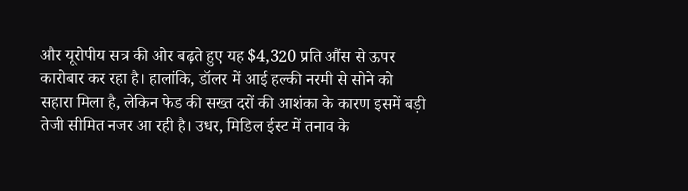और यूरोपीय सत्र की ओर बढ़ते हुए यह $4,320 प्रति औंस से ऊपर कारोबार कर रहा है। हालांकि, डॉलर में आई हल्की नरमी से सोने को सहारा मिला है, लेकिन फेड की सख्त दरों की आशंका के कारण इसमें बड़ी तेजी सीमित नजर आ रही है। उधर, मिडिल ईस्ट में तनाव के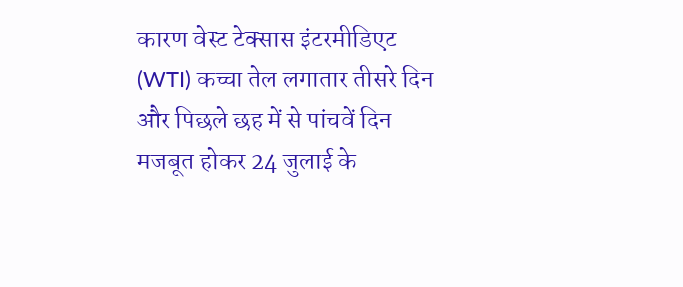कारण वेस्ट टेक्सास इंटरमीडिएट (WTI) कच्चा तेल लगातार तीसरे दिन और पिछले छह में से पांचवें दिन मजबूत होकर 24 जुलाई के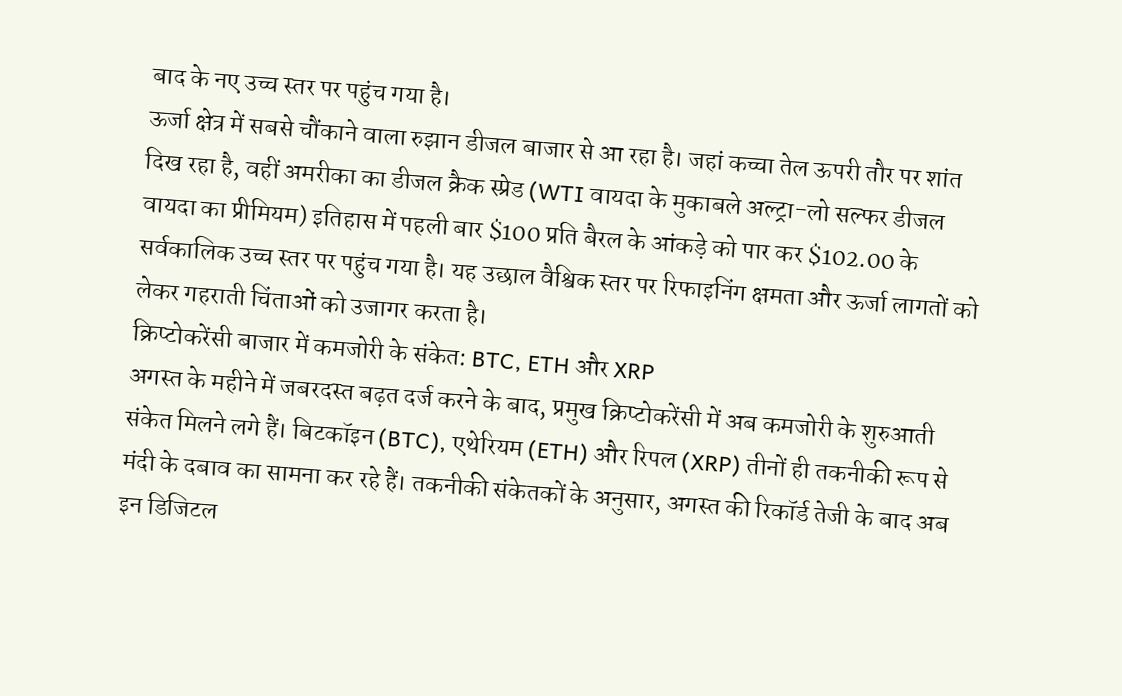बाद के नए उच्च स्तर पर पहुंच गया है।
ऊर्जा क्षेत्र में सबसे चौंकाने वाला रुझान डीजल बाजार से आ रहा है। जहां कच्चा तेल ऊपरी तौर पर शांत दिख रहा है, वहीं अमरीका का डीजल क्रैक स्प्रेड (WTI वायदा के मुकाबले अल्ट्रा-लो सल्फर डीजल वायदा का प्रीमियम) इतिहास में पहली बार $100 प्रति बैरल के आंकड़े को पार कर $102.00 के सर्वकालिक उच्च स्तर पर पहुंच गया है। यह उछाल वैश्विक स्तर पर रिफाइनिंग क्षमता और ऊर्जा लागतों को लेकर गहराती चिंताओं को उजागर करता है।
क्रिप्टोकरेंसी बाजार में कमजोरी के संकेत: BTC, ETH और XRP
अगस्त के महीने में जबरदस्त बढ़त दर्ज करने के बाद, प्रमुख क्रिप्टोकरेंसी में अब कमजोरी के शुरुआती संकेत मिलने लगे हैं। बिटकॉइन (BTC), एथेरियम (ETH) और रिपल (XRP) तीनों ही तकनीकी रूप से मंदी के दबाव का सामना कर रहे हैं। तकनीकी संकेतकों के अनुसार, अगस्त की रिकॉर्ड तेजी के बाद अब इन डिजिटल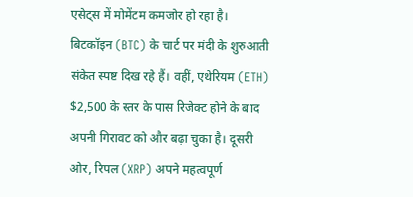एसेट्स में मोमेंटम कमजोर हो रहा है।
बिटकॉइन (BTC) के चार्ट पर मंदी के शुरुआती संकेत स्पष्ट दिख रहे हैं। वहीं, एथेरियम (ETH) $2,500 के स्तर के पास रिजेक्ट होने के बाद अपनी गिरावट को और बढ़ा चुका है। दूसरी ओर, रिपल (XRP) अपने महत्वपूर्ण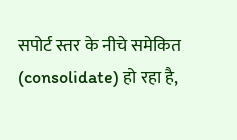सपोर्ट स्तर के नीचे समेकित (consolidate) हो रहा है,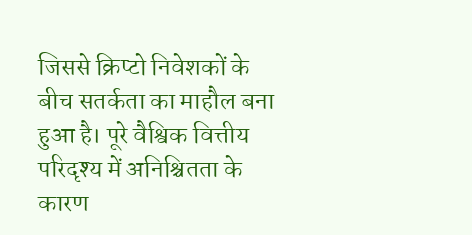जिससे क्रिप्टो निवेशकों के बीच सतर्कता का माहौल बना हुआ है। पूरे वैश्विक वित्तीय परिदृश्य में अनिश्चितता के कारण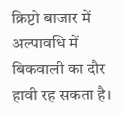क्रिप्टो बाजार में अल्पावधि में बिकवाली का दौर हावी रह सकता है।